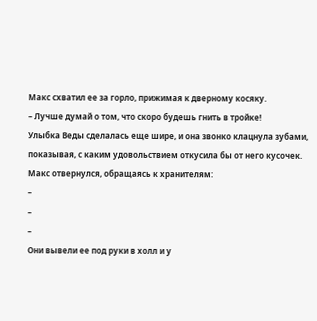Макс схватил ее за горло, прижимая к дверному косяку.
– Лучше думай о том, что скоро будешь гнить в тройке!
Улыбка Веды сделалась еще шире, и она звонко клацнула зубами, показывая, с каким удовольствием откусила бы от него кусочек.
Макс отвернулся, обращаясь к хранителям:
–
–
–
Они вывели ее под руки в холл и у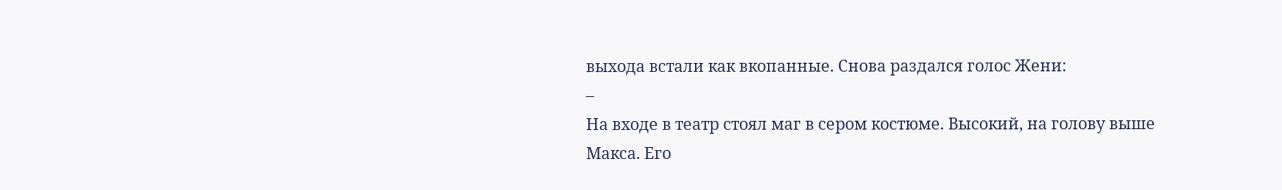выхода встали как вкопанные. Снова раздался голос Жени:
–
На входе в театр стоял маг в сером костюме. Высокий, на голову выше Макса. Его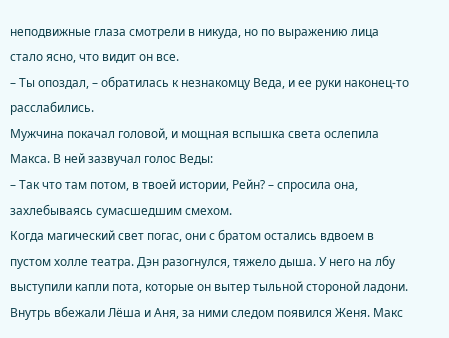неподвижные глаза смотрели в никуда, но по выражению лица стало ясно, что видит он все.
– Ты опоздал, – обратилась к незнакомцу Веда, и ее руки наконец-то расслабились.
Мужчина покачал головой, и мощная вспышка света ослепила Макса. В ней зазвучал голос Веды:
– Так что там потом, в твоей истории, Рейн? – спросила она, захлебываясь сумасшедшим смехом.
Когда магический свет погас, они с братом остались вдвоем в пустом холле театра. Дэн разогнулся, тяжело дыша. У него на лбу выступили капли пота, которые он вытер тыльной стороной ладони.
Внутрь вбежали Лёша и Аня, за ними следом появился Женя. Макс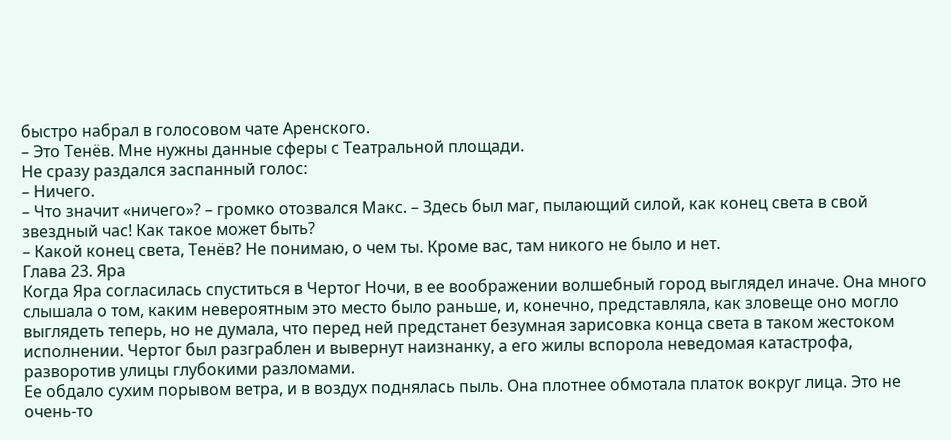быстро набрал в голосовом чате Аренского.
– Это Тенёв. Мне нужны данные сферы с Театральной площади.
Не сразу раздался заспанный голос:
– Ничего.
– Что значит «ничего»? – громко отозвался Макс. – Здесь был маг, пылающий силой, как конец света в свой звездный час! Как такое может быть?
– Какой конец света, Тенёв? Не понимаю, о чем ты. Кроме вас, там никого не было и нет.
Глава 23. Яра
Когда Яра согласилась спуститься в Чертог Ночи, в ее воображении волшебный город выглядел иначе. Она много слышала о том, каким невероятным это место было раньше, и, конечно, представляла, как зловеще оно могло выглядеть теперь, но не думала, что перед ней предстанет безумная зарисовка конца света в таком жестоком исполнении. Чертог был разграблен и вывернут наизнанку, а его жилы вспорола неведомая катастрофа, разворотив улицы глубокими разломами.
Ее обдало сухим порывом ветра, и в воздух поднялась пыль. Она плотнее обмотала платок вокруг лица. Это не очень-то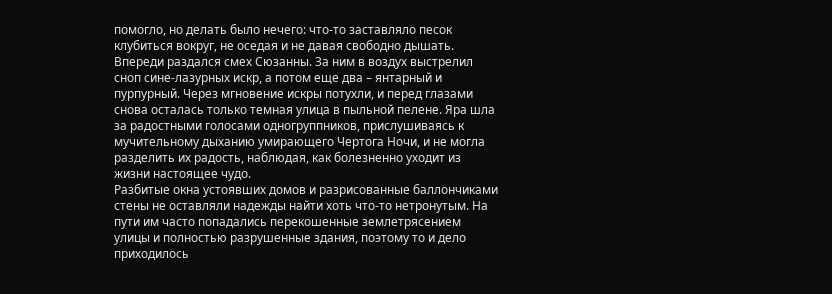помогло, но делать было нечего: что-то заставляло песок клубиться вокруг, не оседая и не давая свободно дышать. Впереди раздался смех Сюзанны. За ним в воздух выстрелил сноп сине-лазурных искр, а потом еще два – янтарный и пурпурный. Через мгновение искры потухли, и перед глазами снова осталась только темная улица в пыльной пелене. Яра шла за радостными голосами одногруппников, прислушиваясь к мучительному дыханию умирающего Чертога Ночи, и не могла разделить их радость, наблюдая, как болезненно уходит из жизни настоящее чудо.
Разбитые окна устоявших домов и разрисованные баллончиками стены не оставляли надежды найти хоть что-то нетронутым. На пути им часто попадались перекошенные землетрясением улицы и полностью разрушенные здания, поэтому то и дело приходилось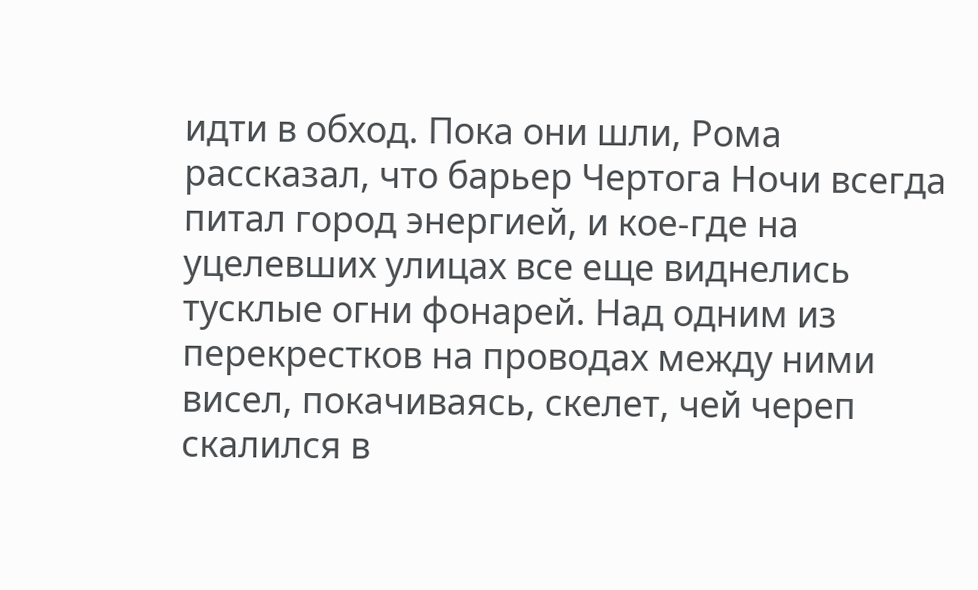идти в обход. Пока они шли, Рома рассказал, что барьер Чертога Ночи всегда питал город энергией, и кое-где на уцелевших улицах все еще виднелись тусклые огни фонарей. Над одним из перекрестков на проводах между ними висел, покачиваясь, скелет, чей череп скалился в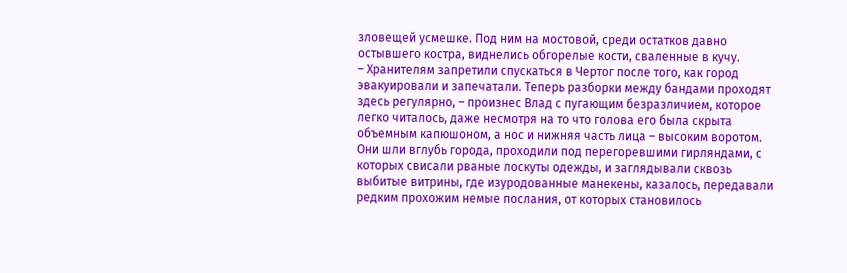зловещей усмешке. Под ним на мостовой, среди остатков давно остывшего костра, виднелись обгорелые кости, сваленные в кучу.
– Хранителям запретили спускаться в Чертог после того, как город эвакуировали и запечатали. Теперь разборки между бандами проходят здесь регулярно, – произнес Влад с пугающим безразличием, которое легко читалось, даже несмотря на то что голова его была скрыта объемным капюшоном, а нос и нижняя часть лица – высоким воротом.
Они шли вглубь города, проходили под перегоревшими гирляндами, с которых свисали рваные лоскуты одежды, и заглядывали сквозь выбитые витрины, где изуродованные манекены, казалось, передавали редким прохожим немые послания, от которых становилось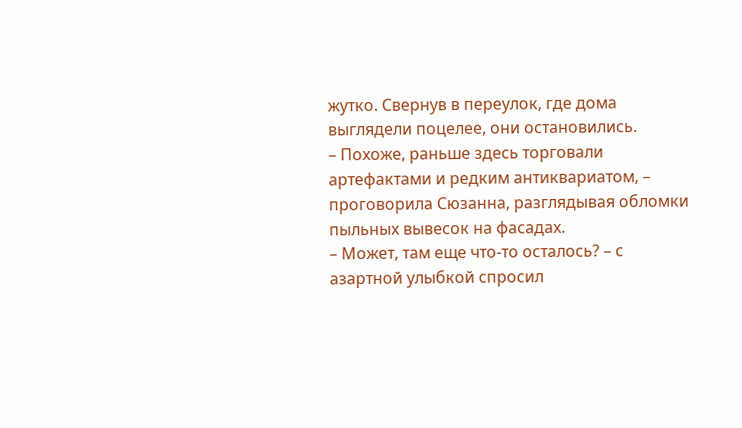жутко. Свернув в переулок, где дома выглядели поцелее, они остановились.
– Похоже, раньше здесь торговали артефактами и редким антиквариатом, – проговорила Сюзанна, разглядывая обломки пыльных вывесок на фасадах.
– Может, там еще что-то осталось? – с азартной улыбкой спросил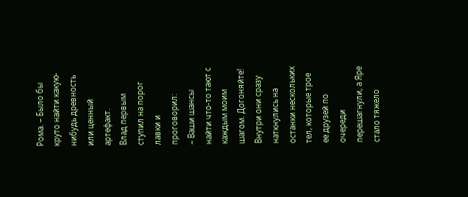Рома. – Было бы круто найти какую-нибудь древность или ценный артефакт.
Влад первым ступил на порог лавки и проговорил:
– Ваши шансы найти что-то тают с каждым моим шагом. Догоняйте!
Внутри они сразу наткнулись на останки нескольких тел, которые трое ее друзей по очереди перешагнули, а Яре стало тяжело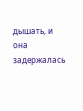дышать, и она задержалась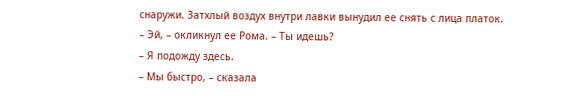снаружи. Затхлый воздух внутри лавки вынудил ее снять с лица платок.
– Эй, – окликнул ее Рома. – Ты идешь?
– Я подожду здесь.
– Мы быстро, – сказала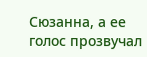Сюзанна, а ее голос прозвучал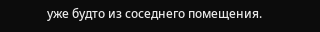уже будто из соседнего помещения.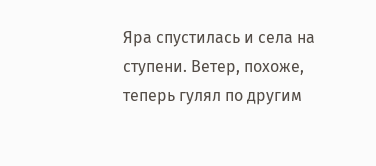Яра спустилась и села на ступени. Ветер, похоже, теперь гулял по другим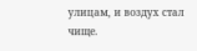улицам, и воздух стал чище.